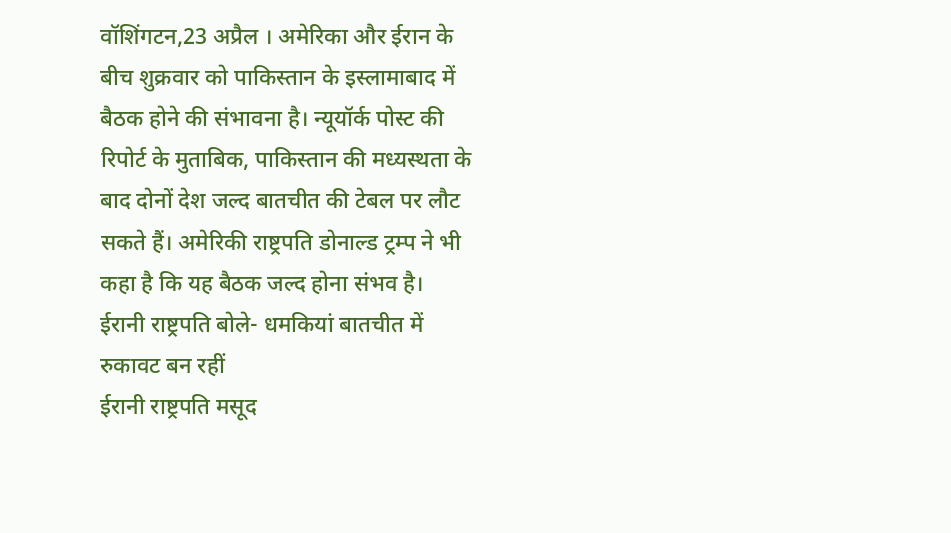वॉशिंगटन,23 अप्रैल । अमेरिका और ईरान के बीच शुक्रवार को पाकिस्तान के इस्लामाबाद में बैठक होने की संभावना है। न्यूयॉर्क पोस्ट की रिपोर्ट के मुताबिक, पाकिस्तान की मध्यस्थता के बाद दोनों देश जल्द बातचीत की टेबल पर लौट सकते हैं। अमेरिकी राष्ट्रपति डोनाल्ड ट्रम्प ने भी कहा है कि यह बैठक जल्द होना संभव है।
ईरानी राष्ट्रपति बोले- धमकियां बातचीत में रुकावट बन रहीं
ईरानी राष्ट्रपति मसूद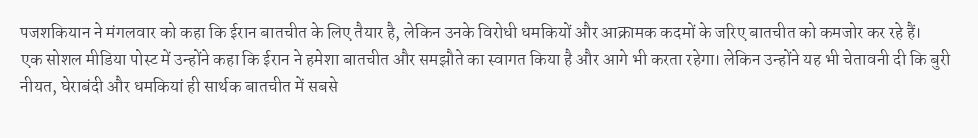पजशकियान ने मंगलवार को कहा कि ईरान बातचीत के लिए तैयार है, लेकिन उनके विरोधी धमकियों और आक्रामक कदमों के जरिए बातचीत को कमजोर कर रहे हैं।
एक सोशल मीडिया पोस्ट में उन्होंने कहा कि ईरान ने हमेशा बातचीत और समझौते का स्वागत किया है और आगे भी करता रहेगा। लेकिन उन्होंने यह भी चेतावनी दी कि बुरी नीयत, घेराबंदी और धमकियां ही सार्थक बातचीत में सबसे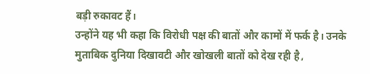बड़ी रुकावट हैं।
उन्होंने यह भी कहा कि विरोधी पक्ष की बातों और कामों में फर्क है। उनके मुताबिक दुनिया दिखावटी और खोखली बातों को देख रही है,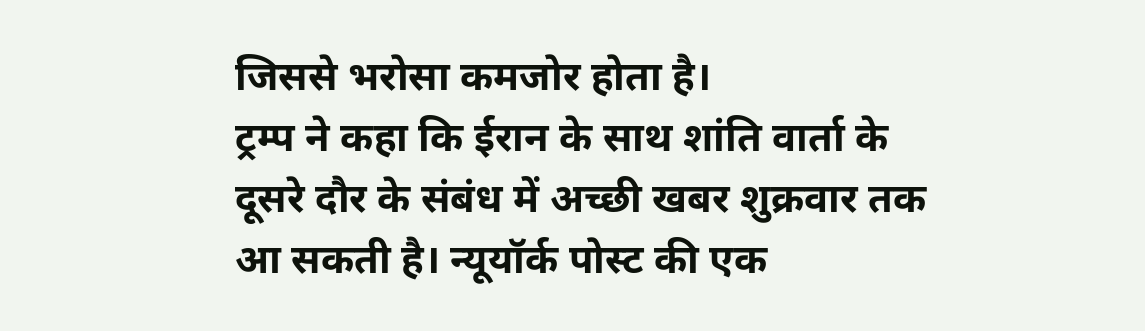जिससे भरोसा कमजोर होता है।
ट्रम्प ने कहा कि ईरान के साथ शांति वार्ता के दूसरे दौर के संबंध में अच्छी खबर शुक्रवार तक आ सकती है। न्यूयॉर्क पोस्ट की एक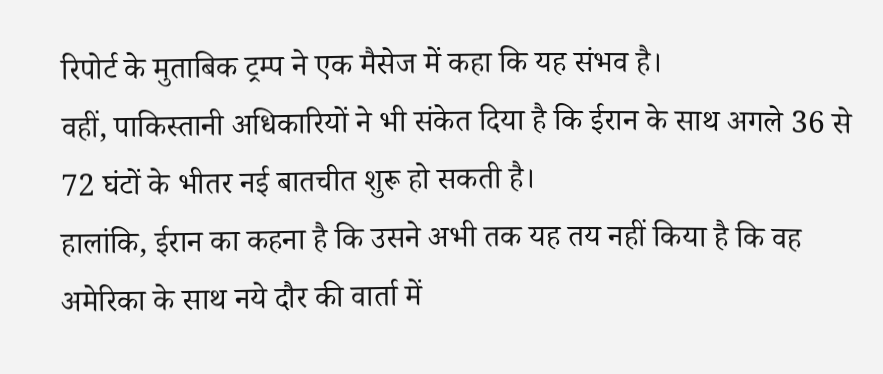रिपोर्ट के मुताबिक ट्रम्प ने एक मैसेज में कहा कि यह संभव है।
वहीं, पाकिस्तानी अधिकारियों ने भी संकेत दिया है कि ईरान के साथ अगले 36 से 72 घंटों के भीतर नई बातचीत शुरू हो सकती है।
हालांकि, ईरान का कहना है कि उसने अभी तक यह तय नहीं किया है कि वह अमेरिका के साथ नये दौर की वार्ता में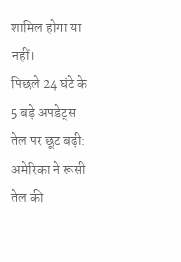शामिल होगा या नहीं।
पिछले 24 घंटे के 5 बड़े अपडेट्स
तेल पर छूट बढ़ी: अमेरिका ने रूसी तेल की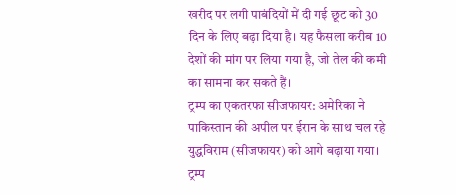खरीद पर लगी पाबंदियों में दी गई छूट को 30 दिन के लिए बढ़ा दिया है। यह फैसला करीब 10 देशों की मांग पर लिया गया है, जो तेल की कमी का सामना कर सकते हैं।
ट्रम्प का एकतरफा सीजफायर: अमेरिका ने पाकिस्तान की अपील पर ईरान के साथ चल रहे युद्धविराम (सीजफायर) को आगे बढ़ाया गया। ट्रम्प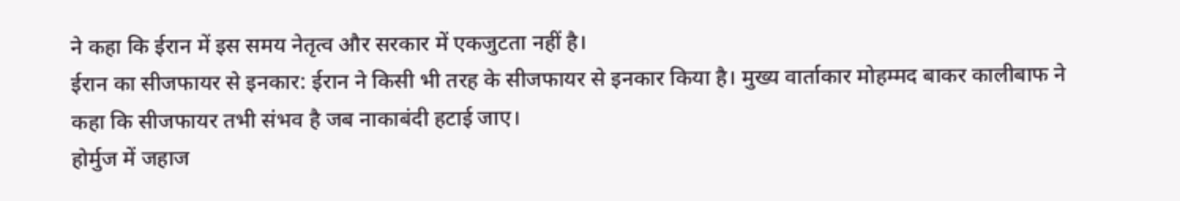ने कहा कि ईरान में इस समय नेतृत्व और सरकार में एकजुटता नहीं है।
ईरान का सीजफायर से इनकार: ईरान ने किसी भी तरह के सीजफायर से इनकार किया है। मुख्य वार्ताकार मोहम्मद बाकर कालीबाफ ने कहा कि सीजफायर तभी संभव है जब नाकाबंदी हटाई जाए।
होर्मुज में जहाज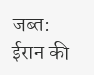जब्त: ईरान की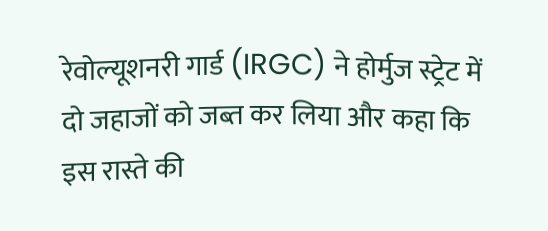रेवोल्यूशनरी गार्ड (IRGC) ने होर्मुज स्ट्रेट में दो जहाजों को जब्त कर लिया और कहा कि इस रास्ते की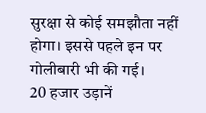सुरक्षा से कोई समझौता नहीं होगा। इससे पहले इन पर गोलीबारी भी की गई।
20 हजार उड़ानें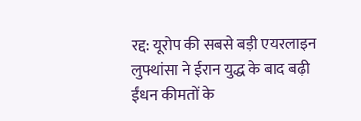रद्द: यूरोप की सबसे बड़ी एयरलाइन लुफ्थांसा ने ईरान युद्ध के बाद बढ़ी ईंधन कीमतों के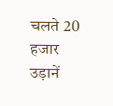चलते 20 हजार उड़ानें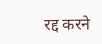रद्द करने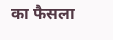का फैसला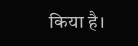किया है।